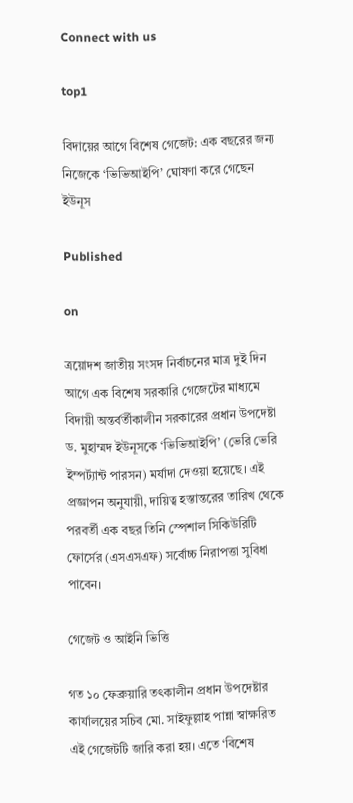Connect with us

top1

বিদায়ের আগে বিশেষ গেজেট: এক বছরের জন্য নিজেকে ‘ভিভিআইপি’ ঘোষণা করে গেছেন ইউনূস

Published

on

ত্রয়োদশ জাতীয় সংসদ নির্বাচনের মাত্র দুই দিন আগে এক বিশেষ সরকারি গেজেটের মাধ্যমে বিদায়ী অন্তর্বর্তীকালীন সরকারের প্রধান উপদেষ্টা ড. মুহাম্মদ ইউনূসকে ‘ভিভিআইপি’ (ভেরি ভেরি ইম্পর্ট্যান্ট পারসন) মর্যাদা দেওয়া হয়েছে। এই প্রজ্ঞাপন অনুযায়ী, দায়িত্ব হস্তান্তরের তারিখ থেকে পরবর্তী এক বছর তিনি স্পেশাল সিকিউরিটি ফোর্সের (এসএসএফ) সর্বোচ্চ নিরাপত্তা সুবিধা পাবেন।

গেজেট ও আইনি ভিত্তি

গত ১০ ফেব্রুয়ারি তৎকালীন প্রধান উপদেষ্টার কার্যালয়ের সচিব মো. সাইফুল্লাহ পান্না স্বাক্ষরিত এই গেজেটটি জারি করা হয়। এতে ‘বিশেষ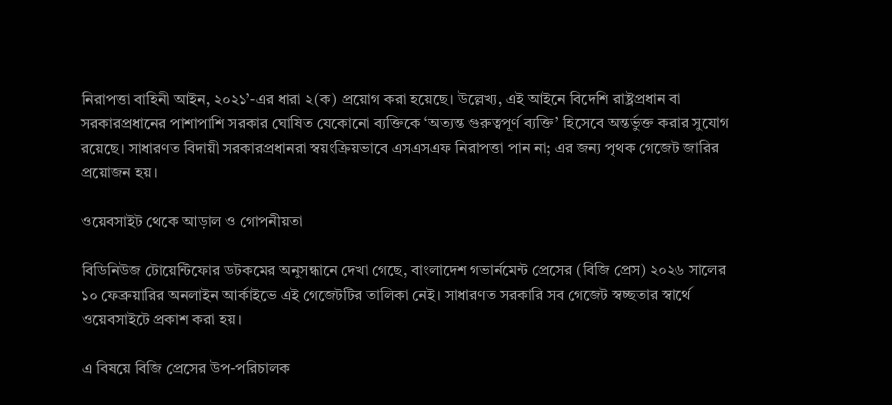নিরাপত্তা বাহিনী আইন, ২০২১’-এর ধারা ২(ক) প্রয়োগ করা হয়েছে। উল্লেখ্য, এই আইনে বিদেশি রাষ্ট্রপ্রধান বা সরকারপ্রধানের পাশাপাশি সরকার ঘোষিত যেকোনো ব্যক্তিকে ‘অত্যন্ত গুরুত্বপূর্ণ ব্যক্তি’ হিসেবে অন্তর্ভুক্ত করার সুযোগ রয়েছে। সাধারণত বিদায়ী সরকারপ্রধানরা স্বয়ংক্রিয়ভাবে এসএসএফ নিরাপত্তা পান না; এর জন্য পৃথক গেজেট জারির প্রয়োজন হয়।

ওয়েবসাইট থেকে আড়াল ও গোপনীয়তা

বিডিনিউজ টোয়েন্টিফোর ডটকমের অনুসন্ধানে দেখা গেছে, বাংলাদেশ গভার্নমেন্ট প্রেসের (বিজি প্রেস) ২০২৬ সালের ১০ ফেব্রুয়ারির অনলাইন আর্কাইভে এই গেজেটটির তালিকা নেই। সাধারণত সরকারি সব গেজেট স্বচ্ছতার স্বার্থে ওয়েবসাইটে প্রকাশ করা হয়।

এ বিষয়ে বিজি প্রেসের উপ-পরিচালক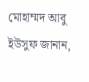মোহাম্মদ আবু ইউসুফ জানান,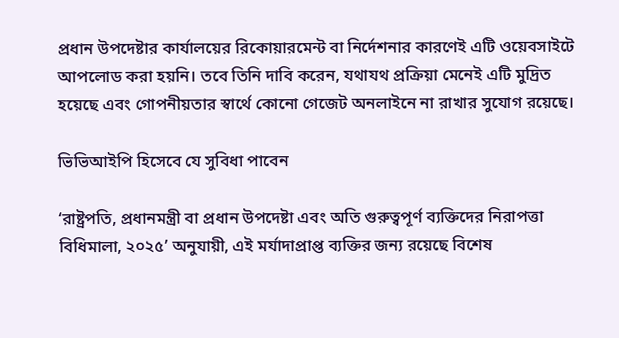প্রধান উপদেষ্টার কার্যালয়ের রিকোয়ারমেন্ট বা নির্দেশনার কারণেই এটি ওয়েবসাইটে আপলোড করা হয়নি। তবে তিনি দাবি করেন, যথাযথ প্রক্রিয়া মেনেই এটি মুদ্রিত হয়েছে এবং গোপনীয়তার স্বার্থে কোনো গেজেট অনলাইনে না রাখার সুযোগ রয়েছে।

ভিভিআইপি হিসেবে যে সুবিধা পাবেন

‘রাষ্ট্রপতি, প্রধানমন্ত্রী বা প্রধান উপদেষ্টা এবং অতি গুরুত্বপূর্ণ ব্যক্তিদের নিরাপত্তা বিধিমালা, ২০২৫’ অনুযায়ী, এই মর্যাদাপ্রাপ্ত ব্যক্তির জন্য রয়েছে বিশেষ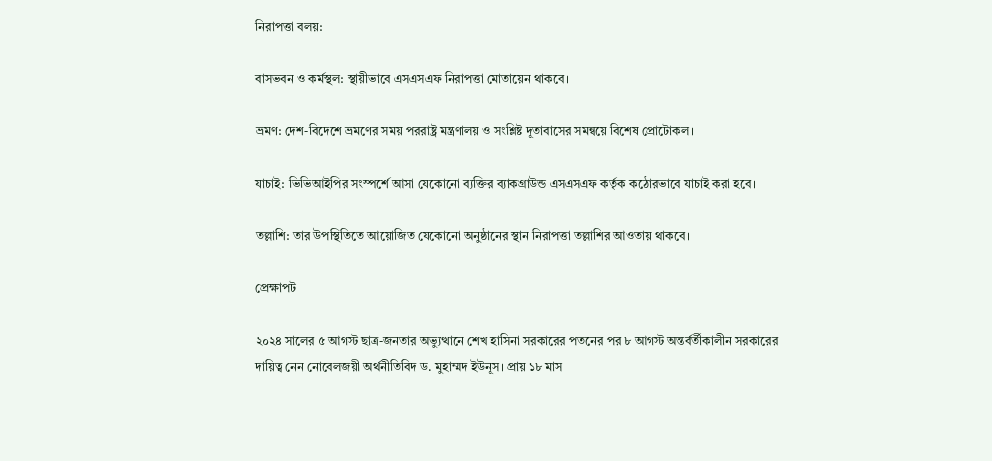নিরাপত্তা বলয়:

বাসভবন ও কর্মস্থল: স্থায়ীভাবে এসএসএফ নিরাপত্তা মোতায়েন থাকবে।

ভ্রমণ: দেশ-বিদেশে ভ্রমণের সময় পররাষ্ট্র মন্ত্রণালয় ও সংশ্লিষ্ট দূতাবাসের সমন্বয়ে বিশেষ প্রোটোকল।

যাচাই: ভিভিআইপির সংস্পর্শে আসা যেকোনো ব্যক্তির ব্যাকগ্রাউন্ড এসএসএফ কর্তৃক কঠোরভাবে যাচাই করা হবে।

তল্লাশি: তার উপস্থিতিতে আয়োজিত যেকোনো অনুষ্ঠানের স্থান নিরাপত্তা তল্লাশির আওতায় থাকবে।

প্রেক্ষাপট

২০২৪ সালের ৫ আগস্ট ছাত্র-জনতার অভ্যুত্থানে শেখ হাসিনা সরকারের পতনের পর ৮ আগস্ট অন্তর্বর্তীকালীন সরকারের দায়িত্ব নেন নোবেলজয়ী অর্থনীতিবিদ ড. মুহাম্মদ ইউনূস। প্রায় ১৮ মাস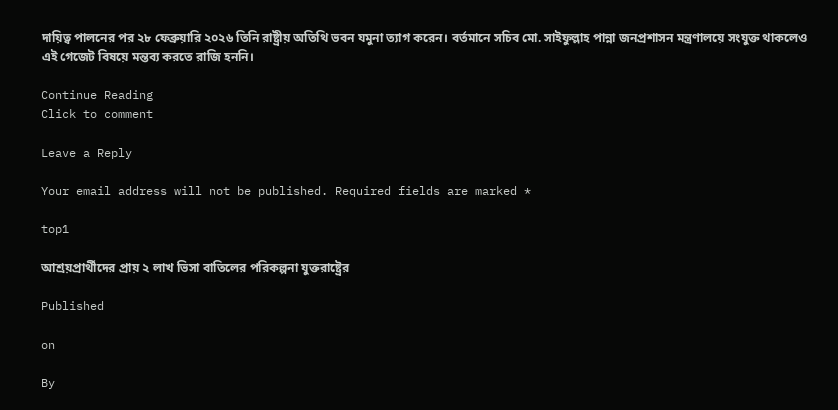দায়িত্ব পালনের পর ২৮ ফেব্রুয়ারি ২০২৬ তিনি রাষ্ট্রীয় অতিথি ভবন যমুনা ত্যাগ করেন। বর্তমানে সচিব মো. সাইফুল্লাহ পান্না জনপ্রশাসন মন্ত্রণালয়ে সংযুক্ত থাকলেও এই গেজেট বিষয়ে মন্তব্য করতে রাজি হননি।

Continue Reading
Click to comment

Leave a Reply

Your email address will not be published. Required fields are marked *

top1

আশ্রয়প্রার্থীদের প্রায় ২ লাখ ভিসা বাতিলের পরিকল্পনা যুক্তরাষ্ট্রের

Published

on

By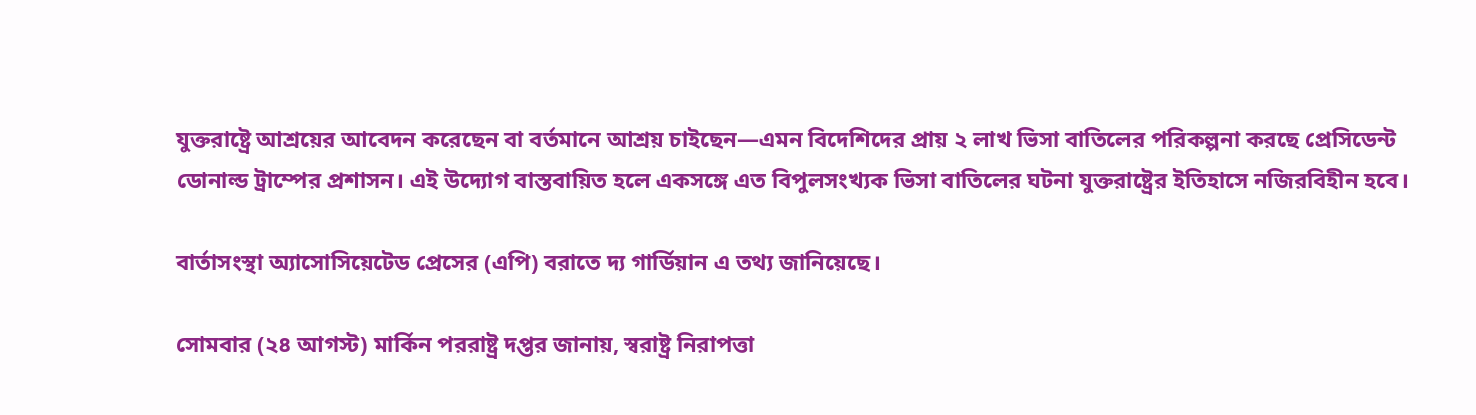যুক্তরাষ্ট্রে আশ্রয়ের আবেদন করেছেন বা বর্তমানে আশ্রয় চাইছেন—এমন বিদেশিদের প্রায় ২ লাখ ভিসা বাতিলের পরিকল্পনা করছে প্রেসিডেন্ট ডোনাল্ড ট্রাম্পের প্রশাসন। এই উদ্যোগ বাস্তবায়িত হলে একসঙ্গে এত বিপুলসংখ্যক ভিসা বাতিলের ঘটনা যুক্তরাষ্ট্রের ইতিহাসে নজিরবিহীন হবে।

বার্তাসংস্থা অ্যাসোসিয়েটেড প্রেসের (এপি) বরাতে দ্য গার্ডিয়ান এ তথ্য জানিয়েছে।

সোমবার (২৪ আগস্ট) মার্কিন পররাষ্ট্র দপ্তর জানায়, স্বরাষ্ট্র নিরাপত্তা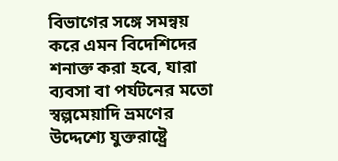বিভাগের সঙ্গে সমন্বয় করে এমন বিদেশিদের শনাক্ত করা হবে, যারা ব্যবসা বা পর্যটনের মতো স্বল্পমেয়াদি ভ্রমণের উদ্দেশ্যে যুক্তরাষ্ট্রে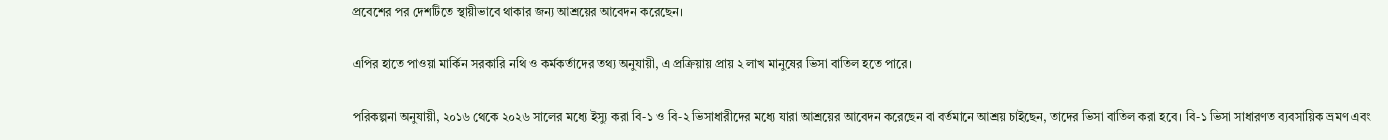প্রবেশের পর দেশটিতে স্থায়ীভাবে থাকার জন্য আশ্রয়ের আবেদন করেছেন।

এপির হাতে পাওয়া মার্কিন সরকারি নথি ও কর্মকর্তাদের তথ্য অনুযায়ী, এ প্রক্রিয়ায় প্রায় ২ লাখ মানুষের ভিসা বাতিল হতে পারে।

পরিকল্পনা অনুযায়ী, ২০১৬ থেকে ২০২৬ সালের মধ্যে ইস্যু করা বি-১ ও বি-২ ভিসাধারীদের মধ্যে যারা আশ্রয়ের আবেদন করেছেন বা বর্তমানে আশ্রয় চাইছেন, তাদের ভিসা বাতিল করা হবে। বি-১ ভিসা সাধারণত ব্যবসায়িক ভ্রমণ এবং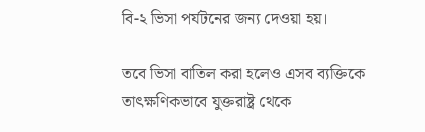বি-২ ভিসা পর্যটনের জন্য দেওয়া হয়।

তবে ভিসা বাতিল করা হলেও এসব ব্যক্তিকে তাৎক্ষণিকভাবে যুক্তরাষ্ট্র থেকে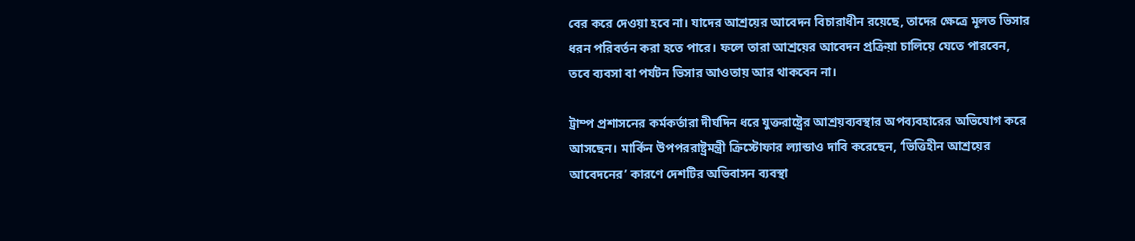বের করে দেওয়া হবে না। যাদের আশ্রয়ের আবেদন বিচারাধীন রয়েছে, তাদের ক্ষেত্রে মূলত ভিসার ধরন পরিবর্তন করা হতে পারে। ফলে তারা আশ্রয়ের আবেদন প্রক্রিয়া চালিয়ে যেতে পারবেন, তবে ব্যবসা বা পর্যটন ভিসার আওতায় আর থাকবেন না।

ট্রাম্প প্রশাসনের কর্মকর্তারা দীর্ঘদিন ধরে যুক্তরাষ্ট্রের আশ্রয়ব্যবস্থার অপব্যবহারের অভিযোগ করে আসছেন। মার্কিন উপপররাষ্ট্রমন্ত্রী ক্রিস্টোফার ল্যান্ডাও দাবি করেছেন, ‘ভিত্তিহীন আশ্রয়ের আবেদনের’ কারণে দেশটির অভিবাসন ব্যবস্থা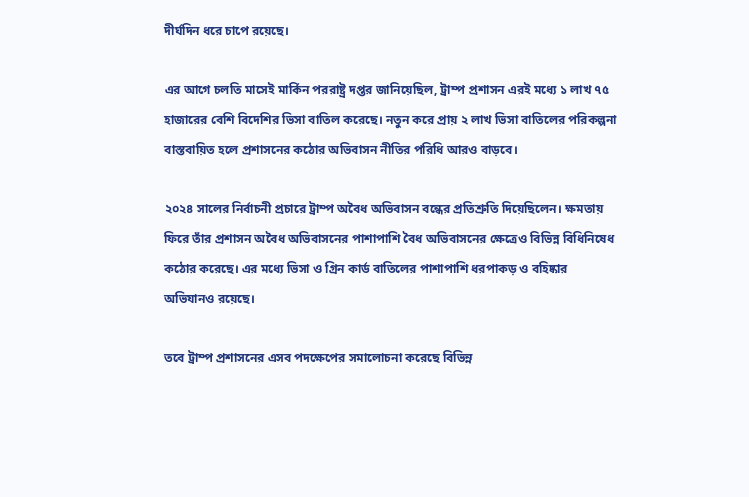দীর্ঘদিন ধরে চাপে রয়েছে।

এর আগে চলতি মাসেই মার্কিন পররাষ্ট্র দপ্তর জানিয়েছিল, ট্রাম্প প্রশাসন এরই মধ্যে ১ লাখ ৭৫ হাজারের বেশি বিদেশির ভিসা বাতিল করেছে। নতুন করে প্রায় ২ লাখ ভিসা বাতিলের পরিকল্পনা বাস্তবায়িত হলে প্রশাসনের কঠোর অভিবাসন নীতির পরিধি আরও বাড়বে।

২০২৪ সালের নির্বাচনী প্রচারে ট্রাম্প অবৈধ অভিবাসন বন্ধের প্রতিশ্রুতি দিয়েছিলেন। ক্ষমতায় ফিরে তাঁর প্রশাসন অবৈধ অভিবাসনের পাশাপাশি বৈধ অভিবাসনের ক্ষেত্রেও বিভিন্ন বিধিনিষেধ কঠোর করেছে। এর মধ্যে ভিসা ও গ্রিন কার্ড বাতিলের পাশাপাশি ধরপাকড় ও বহিষ্কার অভিযানও রয়েছে।

তবে ট্রাম্প প্রশাসনের এসব পদক্ষেপের সমালোচনা করেছে বিভিন্ন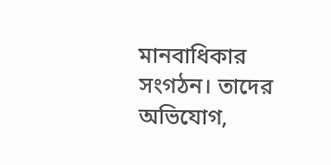মানবাধিকার সংগঠন। তাদের অভিযোগ,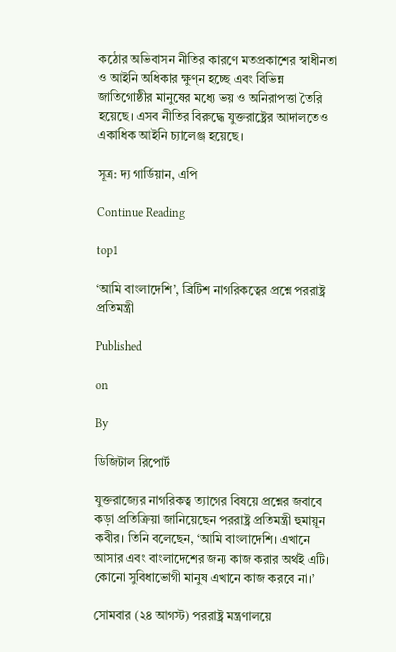কঠোর অভিবাসন নীতির কারণে মতপ্রকাশের স্বাধীনতা ও আইনি অধিকার ক্ষুণ্ন হচ্ছে এবং বিভিন্ন জাতিগোষ্ঠীর মানুষের মধ্যে ভয় ও অনিরাপত্তা তৈরি হয়েছে। এসব নীতির বিরুদ্ধে যুক্তরাষ্ট্রের আদালতেও একাধিক আইনি চ্যালেঞ্জ হয়েছে।

সূত্র: দ্য গার্ডিয়ান, এপি

Continue Reading

top1

‘আমি বাংলাদেশি’, ব্রিটিশ নাগরিকত্বের প্রশ্নে পররাষ্ট্র প্রতিমন্ত্রী

Published

on

By

ডিজিটাল রিপোর্ট

যুক্তরাজ্যের নাগরিকত্ব ত্যাগের বিষয়ে প্রশ্নের জবাবে কড়া প্রতিক্রিয়া জানিয়েছেন পররাষ্ট্র প্রতিমন্ত্রী হুমায়ূন কবীর। তিনি বলেছেন, ‘আমি বাংলাদেশি। এখানে আসার এবং বাংলাদেশের জন্য কাজ করার অর্থই এটি। কোনো সুবিধাভোগী মানুষ এখানে কাজ করবে না।’

সোমবার (২৪ আগস্ট) পররাষ্ট্র মন্ত্রণালয়ে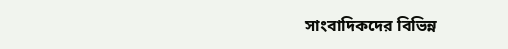সাংবাদিকদের বিভিন্ন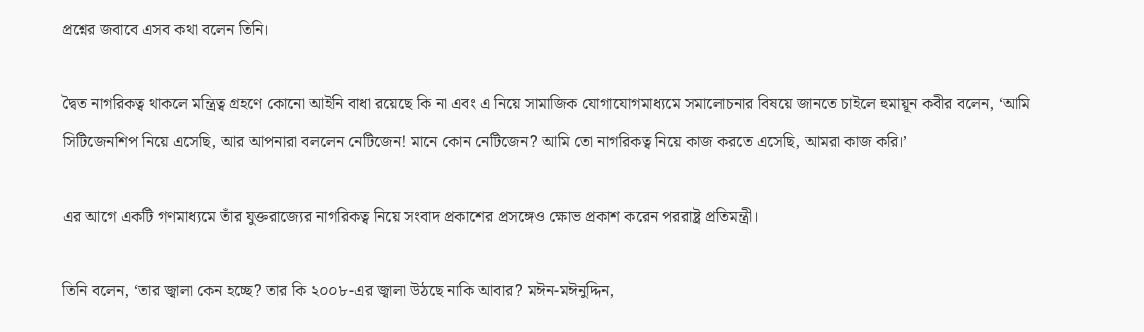প্রশ্নের জবাবে এসব কথা বলেন তিনি।

দ্বৈত নাগরিকত্ব থাকলে মন্ত্রিত্ব গ্রহণে কোনো আইনি বাধা রয়েছে কি না এবং এ নিয়ে সামাজিক যোগাযোগমাধ্যমে সমালোচনার বিষয়ে জানতে চাইলে হুমায়ূন কবীর বলেন, ‘আমি সিটিজেনশিপ নিয়ে এসেছি, আর আপনারা বললেন নেটিজেন! মানে কোন নেটিজেন? আমি তো নাগরিকত্ব নিয়ে কাজ করতে এসেছি, আমরা কাজ করি।’

এর আগে একটি গণমাধ্যমে তাঁর যুক্তরাজ্যের নাগরিকত্ব নিয়ে সংবাদ প্রকাশের প্রসঙ্গেও ক্ষোভ প্রকাশ করেন পররাষ্ট্র প্রতিমন্ত্রী।

তিনি বলেন, ‘তার জ্বালা কেন হচ্ছে? তার কি ২০০৮-এর জ্বালা উঠছে নাকি আবার? মঈন-মঈনুদ্দিন,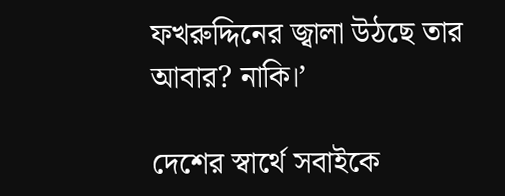ফখরুদ্দিনের জ্বালা উঠছে তার আবার? নাকি।’

দেশের স্বার্থে সবাইকে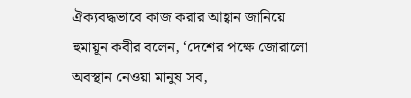ঐক্যবদ্ধভাবে কাজ করার আহ্বান জানিয়ে হুমায়ূন কবীর বলেন, ‘দেশের পক্ষে জোরালো অবস্থান নেওয়া মানুষ সব,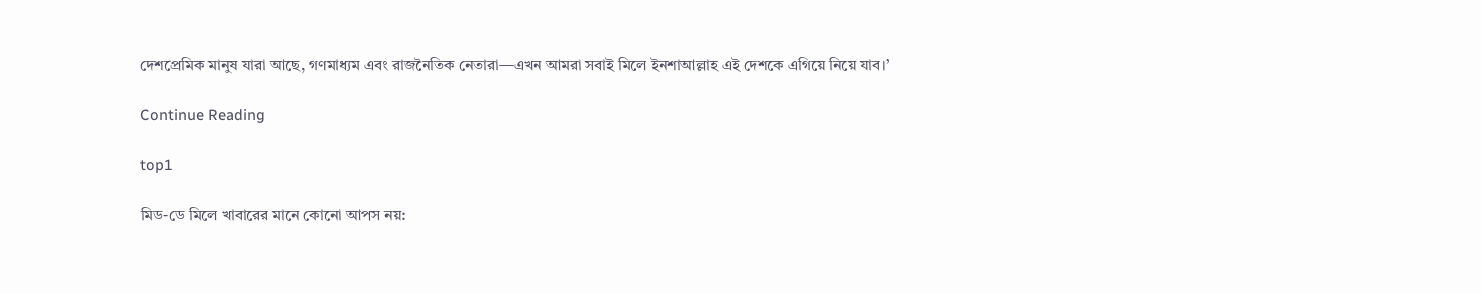দেশপ্রেমিক মানুষ যারা আছে, গণমাধ্যম এবং রাজনৈতিক নেতারা—এখন আমরা সবাই মিলে ইনশাআল্লাহ এই দেশকে এগিয়ে নিয়ে যাব।’

Continue Reading

top1

মিড-ডে মিলে খাবারের মানে কোনো আপস নয়: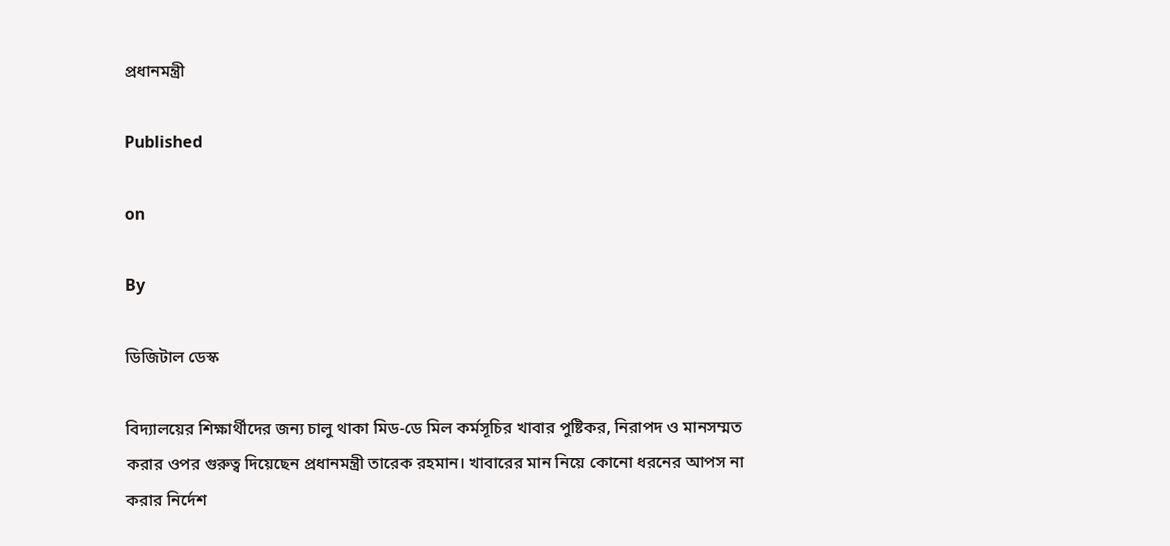প্রধানমন্ত্রী

Published

on

By

ডিজিটাল ডেস্ক

বিদ্যালয়ের শিক্ষার্থীদের জন্য চালু থাকা মিড-ডে মিল কর্মসূচির খাবার পুষ্টিকর, নিরাপদ ও মানসম্মত করার ওপর গুরুত্ব দিয়েছেন প্রধানমন্ত্রী তারেক রহমান। খাবারের মান নিয়ে কোনো ধরনের আপস না করার নির্দেশ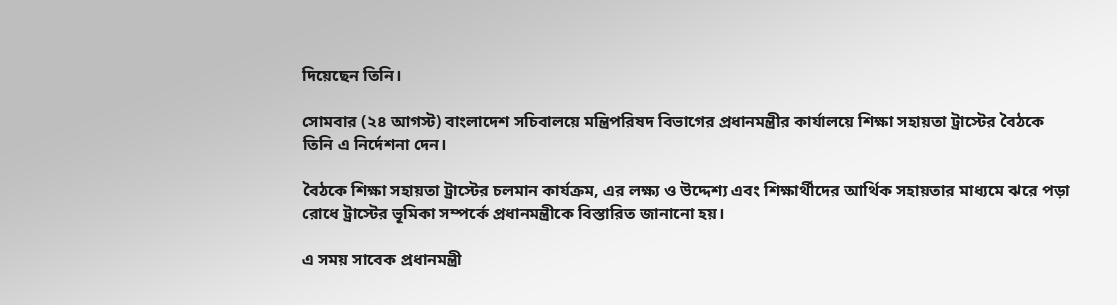দিয়েছেন তিনি।

সোমবার (২৪ আগস্ট) বাংলাদেশ সচিবালয়ে মন্ত্রিপরিষদ বিভাগের প্রধানমন্ত্রীর কার্যালয়ে শিক্ষা সহায়তা ট্রাস্টের বৈঠকে তিনি এ নির্দেশনা দেন।

বৈঠকে শিক্ষা সহায়তা ট্রাস্টের চলমান কার্যক্রম, এর লক্ষ্য ও উদ্দেশ্য এবং শিক্ষার্থীদের আর্থিক সহায়তার মাধ্যমে ঝরে পড়া রোধে ট্রাস্টের ভূমিকা সম্পর্কে প্রধানমন্ত্রীকে বিস্তারিত জানানো হয়।

এ সময় সাবেক প্রধানমন্ত্রী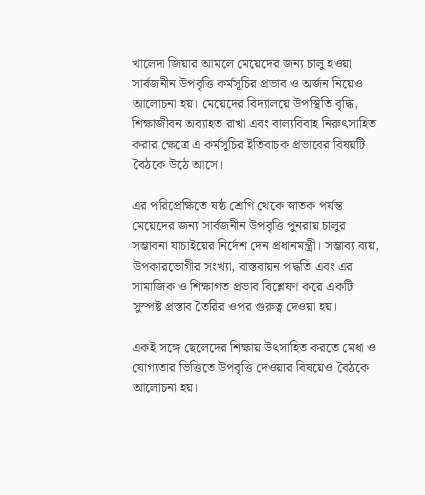খালেদা জিয়ার আমলে মেয়েদের জন্য চালু হওয়া সার্বজনীন উপবৃত্তি কর্মসূচির প্রভাব ও অর্জন নিয়েও আলোচনা হয়। মেয়েদের বিদ্যালয়ে উপস্থিতি বৃদ্ধি, শিক্ষাজীবন অব্যাহত রাখা এবং বাল্যবিবাহ নিরুৎসাহিত করার ক্ষেত্রে এ কর্মসূচির ইতিবাচক প্রভাবের বিষয়টি বৈঠকে উঠে আসে।

এর পরিপ্রেক্ষিতে ষষ্ঠ শ্রেণি থেকে স্নাতক পর্যন্ত মেয়েদের জন্য সার্বজনীন উপবৃত্তি পুনরায় চালুর সম্ভাবনা যাচাইয়ের নির্দেশ দেন প্রধানমন্ত্রী। সম্ভাব্য ব্যয়, উপকারভোগীর সংখ্যা, বাস্তবায়ন পদ্ধতি এবং এর সামাজিক ও শিক্ষাগত প্রভাব বিশ্লেষণ করে একটি সুস্পষ্ট প্রস্তাব তৈরির ওপর গুরুত্ব দেওয়া হয়।

একই সঙ্গে ছেলেদের শিক্ষায় উৎসাহিত করতে মেধা ও যোগ্যতার ভিত্তিতে উপবৃত্তি দেওয়ার বিষয়েও বৈঠকে আলোচনা হয়।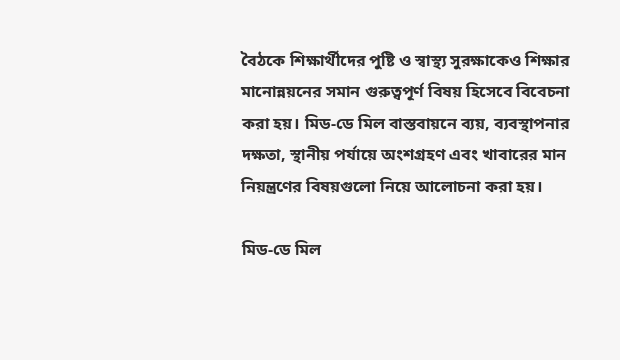বৈঠকে শিক্ষার্থীদের পুষ্টি ও স্বাস্থ্য সুরক্ষাকেও শিক্ষার মানোন্নয়নের সমান গুরুত্বপূর্ণ বিষয় হিসেবে বিবেচনা করা হয়। মিড-ডে মিল বাস্তবায়নে ব্যয়, ব্যবস্থাপনার দক্ষতা, স্থানীয় পর্যায়ে অংশগ্রহণ এবং খাবারের মান নিয়ন্ত্রণের বিষয়গুলো নিয়ে আলোচনা করা হয়।

মিড-ডে মিল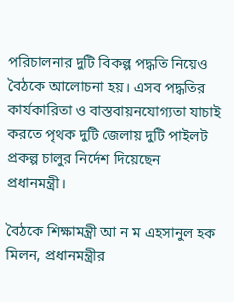পরিচালনার দুটি বিকল্প পদ্ধতি নিয়েও বৈঠকে আলোচনা হয়। এসব পদ্ধতির কার্যকারিতা ও বাস্তবায়নযোগ্যতা যাচাই করতে পৃথক দুটি জেলায় দুটি পাইলট প্রকল্প চালুর নির্দেশ দিয়েছেন প্রধানমন্ত্রী।

বৈঠকে শিক্ষামন্ত্রী আ ন ম এহসানুল হক মিলন, প্রধানমন্ত্রীর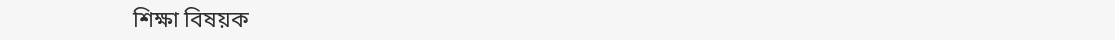শিক্ষা বিষয়ক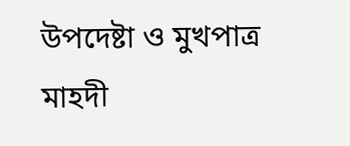উপদেষ্টা ও মুখপাত্র মাহদী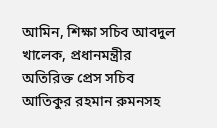আমিন, শিক্ষা সচিব আবদুল খালেক, প্রধানমন্ত্রীর অতিরিক্ত প্রেস সচিব আতিকুর রহমান রুমনসহ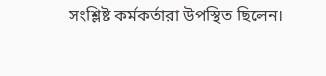সংশ্লিষ্ট কর্মকর্তারা উপস্থিত ছিলেন।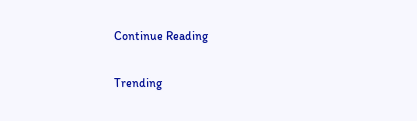Continue Reading

Trending